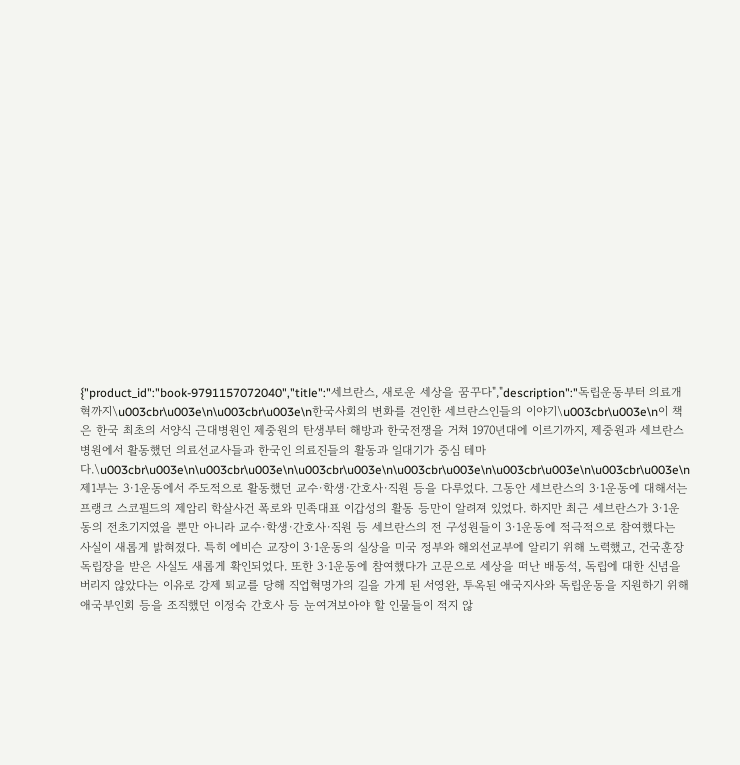{"product_id":"book-9791157072040","title":"세브란스, 새로운 세상을 꿈꾸다","description":"독립운동부터 의료개혁까지\u003cbr\u003e\n\u003cbr\u003e\n한국사회의 변화를 견인한 세브란스인들의 이야기\u003cbr\u003e\n이 책은 한국 최초의 서양식 근대병원인 제중원의 탄생부터 해방과 한국전쟁을 거쳐 1970년대에 이르기까지, 제중원과 세브란스병원에서 활동했던 의료선교사들과 한국인 의료진들의 활동과 일대기가 중심 테마다.\u003cbr\u003e\n\u003cbr\u003e\n\u003cbr\u003e\n\u003cbr\u003e\n\u003cbr\u003e\n\u003cbr\u003e\n제1부는 3·1운동에서 주도적으로 활동했던 교수·학생·간호사·직원 등을 다루었다. 그동안 세브란스의 3·1운동에 대해서는 프랭크 스코필드의 제암리 학살사건 폭로와 민족대표 이갑성의 활동 등만이 알려져 있었다. 하지만 최근 세브란스가 3·1운동의 전초기지였을 뿐만 아니라 교수·학생·간호사·직원 등 세브란스의 전 구성원들이 3·1운동에 적극적으로 참여했다는 사실이 새롭게 밝혀졌다. 특히 에비슨 교장이 3·1운동의 실상을 미국 정부와 해외선교부에 알리기 위해 노력했고, 건국훈장 독립장을 받은 사실도 새롭게 확인되었다. 또한 3·1운동에 참여했다가 고문으로 세상을 떠난 배동석, 독립에 대한 신념을 버리지 않았다는 이유로 강제 퇴교를 당해 직업혁명가의 길을 가게 된 서영완, 투옥된 애국지사와 독립운동을 지원하기 위해 애국부인회 등을 조직했던 이정숙 간호사 등 눈여겨보아야 할 인물들이 적지 않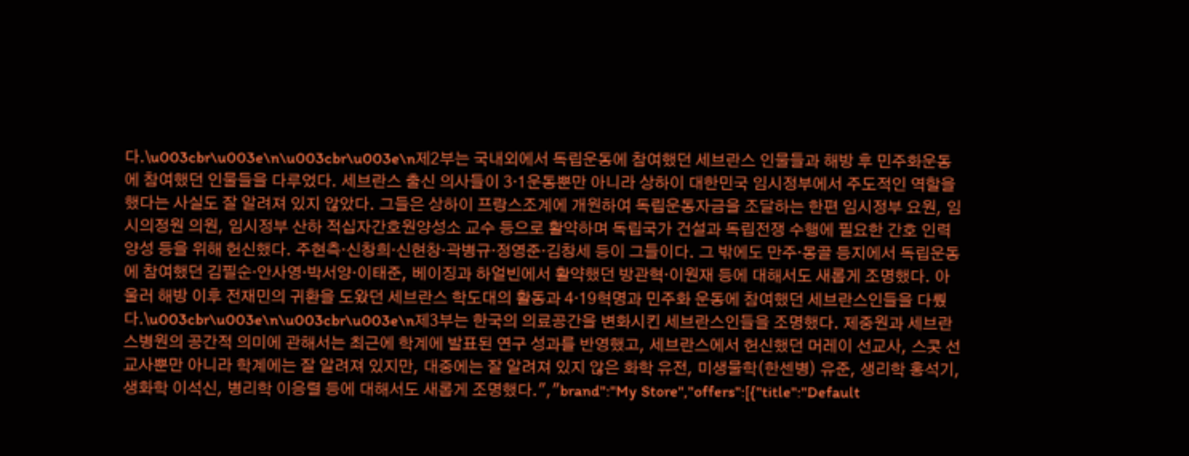다.\u003cbr\u003e\n\u003cbr\u003e\n제2부는 국내외에서 독립운동에 참여했던 세브란스 인물들과 해방 후 민주화운동에 참여했던 인물들을 다루었다. 세브란스 출신 의사들이 3·1운동뿐만 아니라 상하이 대한민국 임시정부에서 주도적인 역할을 했다는 사실도 잘 알려져 있지 않았다. 그들은 상하이 프랑스조계에 개원하여 독립운동자금을 조달하는 한편 임시정부 요원, 임시의정원 의원, 임시정부 산하 적십자간호원양성소 교수 등으로 활약하며 독립국가 건설과 독립전쟁 수행에 필요한 간호 인력 양성 등을 위해 헌신했다. 주현측·신창희·신현창·곽병규·정영준·김창세 등이 그들이다. 그 밖에도 만주·몽골 등지에서 독립운동에 참여했던 김필순·안사영·박서양·이태준, 베이징과 하얼빈에서 활약했던 방관혁·이원재 등에 대해서도 새롭게 조명했다. 아울러 해방 이후 전재민의 귀환을 도왔던 세브란스 학도대의 활동과 4·19혁명과 민주화 운동에 참여했던 세브란스인들을 다뤘다.\u003cbr\u003e\n\u003cbr\u003e\n제3부는 한국의 의료공간을 변화시킨 세브란스인들을 조명했다. 제중원과 세브란스병원의 공간적 의미에 관해서는 최근에 학계에 발표된 연구 성과를 반영했고, 세브란스에서 헌신했던 머레이 선교사, 스콧 선교사뿐만 아니라 학계에는 잘 알려져 있지만, 대중에는 잘 알려져 있지 않은 화학 유전, 미생물학(한센병) 유준, 생리학 홍석기, 생화학 이석신, 병리학 이응렬 등에 대해서도 새롭게 조명했다.","brand":"My Store","offers":[{"title":"Default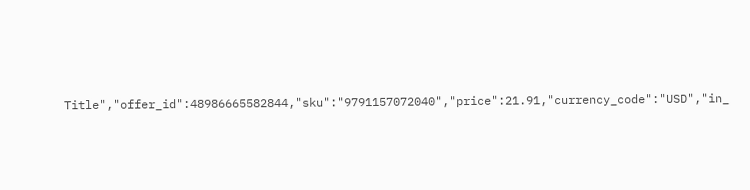Title","offer_id":48986665582844,"sku":"9791157072040","price":21.91,"currency_code":"USD","in_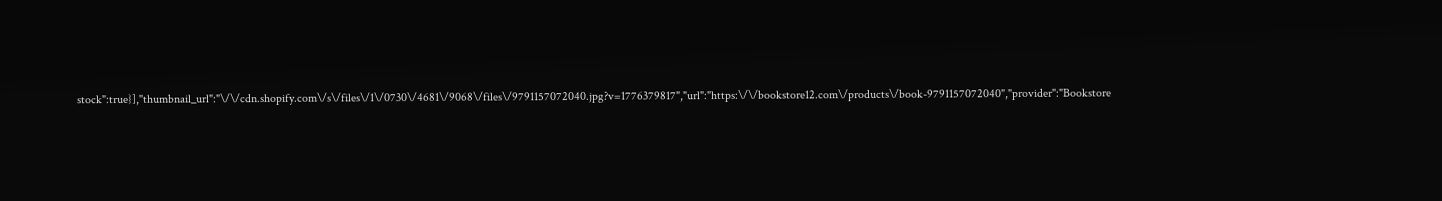stock":true}],"thumbnail_url":"\/\/cdn.shopify.com\/s\/files\/1\/0730\/4681\/9068\/files\/9791157072040.jpg?v=1776379817","url":"https:\/\/bookstore12.com\/products\/book-9791157072040","provider":"Bookstore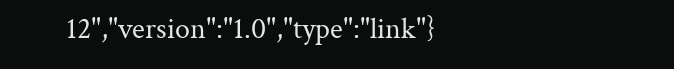12","version":"1.0","type":"link"}